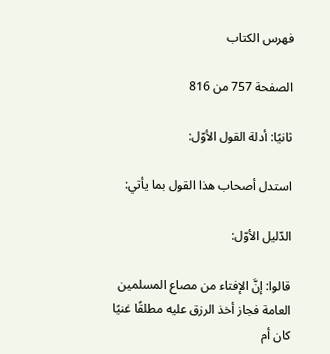فهرس الكتاب

الصفحة 757 من 816

ثانيًا: أدلة القول الأوّل:

استدل أصحاب هذا القول بما يأتي:

الدّليل الأوّل:

قالوا: إنَّ الإفتاء من مصاع المسلمين العامة فجاز أخذ الرزق عليه مطلقًا غنيًا كان أم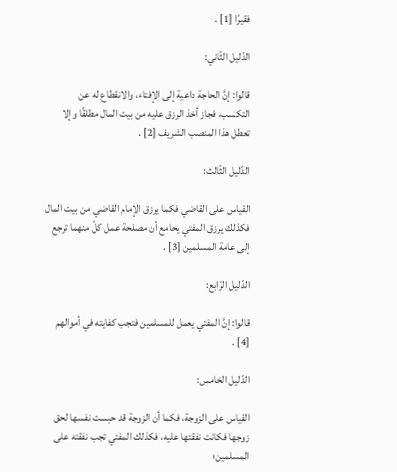فقيرًا [1] .

الدّليل الثّاني:

قالوا: إنَّ الحاجة داعية إلى الإفتاء، والانقطاع له عن التكسب، فجاز أخذ الرزق عليه من بيت المال مطلقًا وإلا تعطل هذا المنصب الشريف [2] .

الدّليل الثّالث:

القياس على القاضي فكما يرزق الإمام القاضي من بيت المال فكذلك يرزق المفتي يحامع أن مصلحة عمل كلّ منهما ترجع إلى عامة المسلمين [3] .

الدّليل الرّابع:

قالوا: إنَّ المفتي يعمل للمسلمين فتجب كفايته في أموالهم [4] .

الدّليل الخامس:

القياس على الزوجة، فكما أن الزوجة قد حبست نفسها لحق زوجها فكانت نفقتها عليه، فكذلك المفتي تجب نفقته على المسلمين؛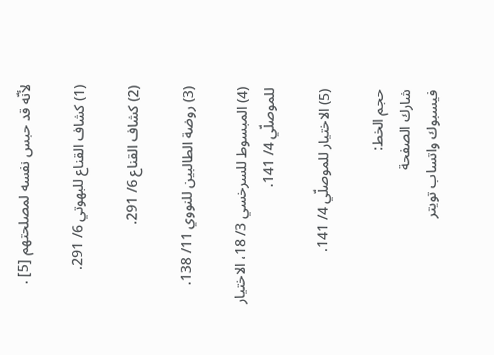لأنّه قد حبس نفسه لمصلحتهم [5] .

(1) كشاف القناع للبهوتي 6/ 291.

(2) كشاف القناع 6/ 291.

(3) روضة الطالبين للنووي 11/ 138.

(4) المبسوط للسرخسي 3/ 18، الاختيار للموصلّي 4/ 141.

(5) الاختيار للموصلّي 4/ 141.

حجم الخط:
شارك الصفحة
فيسبوك واتساب تويتر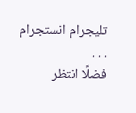تليجرام انستجرام
. . .
فضلًا انتظر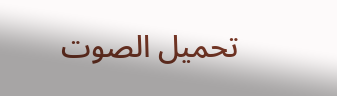تحميل الصوت